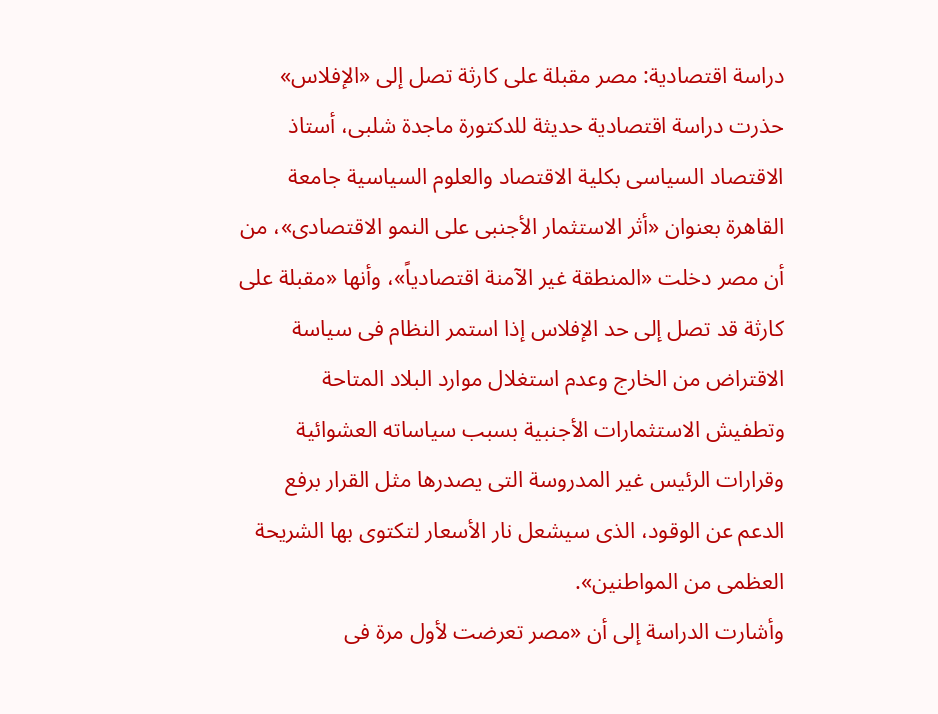دراسة اقتصادية: مصر مقبلة على كارثة تصل إلى «الإفلاس»
حذرت دراسة اقتصادية حديثة للدكتورة ماجدة شلبى، أستاذ الاقتصاد السياسى بكلية الاقتصاد والعلوم السياسية جامعة القاهرة بعنوان «أثر الاستثمار الأجنبى على النمو الاقتصادى»، من أن مصر دخلت «المنطقة غير الآمنة اقتصادياً»، وأنها «مقبلة على كارثة قد تصل إلى حد الإفلاس إذا استمر النظام فى سياسة الاقتراض من الخارج وعدم استغلال موارد البلاد المتاحة وتطفيش الاستثمارات الأجنبية بسبب سياساته العشوائية وقرارات الرئيس غير المدروسة التى يصدرها مثل القرار برفع الدعم عن الوقود، الذى سيشعل نار الأسعار لتكتوى بها الشريحة العظمى من المواطنين».
وأشارت الدراسة إلى أن «مصر تعرضت لأول مرة فى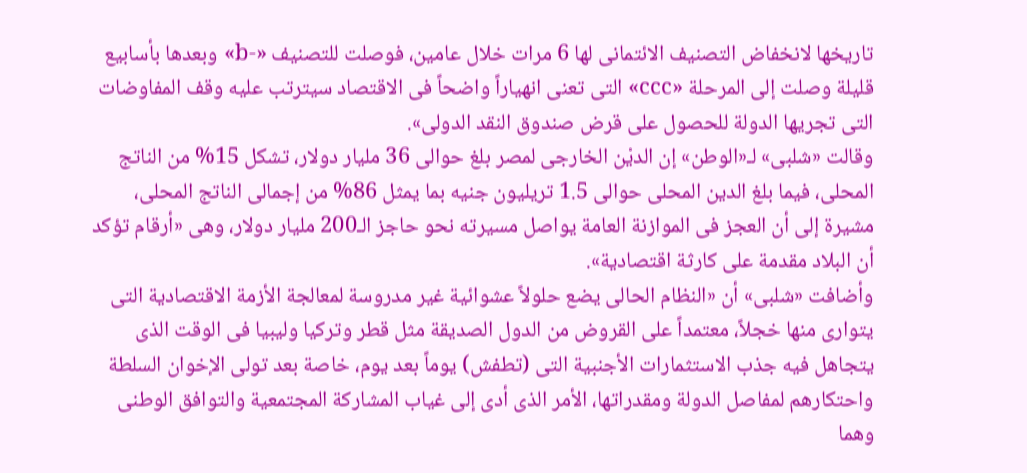تاريخها لانخفاض التصنيف الائتمانى لها 6 مرات خلال عامين، فوصلت للتصنيف «-b» وبعدها بأسابيع قليلة وصلت إلى المرحلة «ccc» التى تعنى انهياراً واضحاً فى الاقتصاد سيترتب عليه وقف المفاوضات التى تجريها الدولة للحصول على قرض صندوق النقد الدولى».
وقالت «شلبى» لـ«الوطن» إن الديْن الخارجى لمصر بلغ حوالى 36 مليار دولار، تشكل 15% من الناتج المحلى، فيما بلغ الدين المحلى حوالى 1.5 تريليون جنيه بما يمثل 86% من إجمالى الناتج المحلى، مشيرة إلى أن العجز فى الموازنة العامة يواصل مسيرته نحو حاجز الـ200 مليار دولار، وهى «أرقام تؤكد أن البلاد مقدمة على كارثة اقتصادية».
وأضافت «شلبى» أن «النظام الحالى يضع حلولاً عشوائية غير مدروسة لمعالجة الأزمة الاقتصادية التى يتوارى منها خجلاً، معتمداً على القروض من الدول الصديقة مثل قطر وتركيا وليبيا فى الوقت الذى يتجاهل فيه جذب الاستثمارات الأجنبية التى (تطفش) يوماً بعد يوم، خاصة بعد تولى الإخوان السلطة واحتكارهم لمفاصل الدولة ومقدراتها، الأمر الذى أدى إلى غياب المشاركة المجتمعية والتوافق الوطنى وهما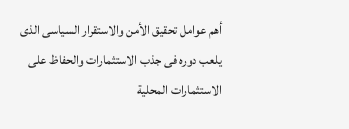أهم عوامل تحقيق الأمن والاستقرار السياسى الذى يلعب دوره فى جذب الاستثمارات والحفاظ على الاستثمارات المحلية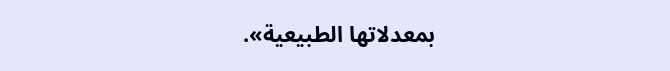بمعدلاتها الطبيعية».